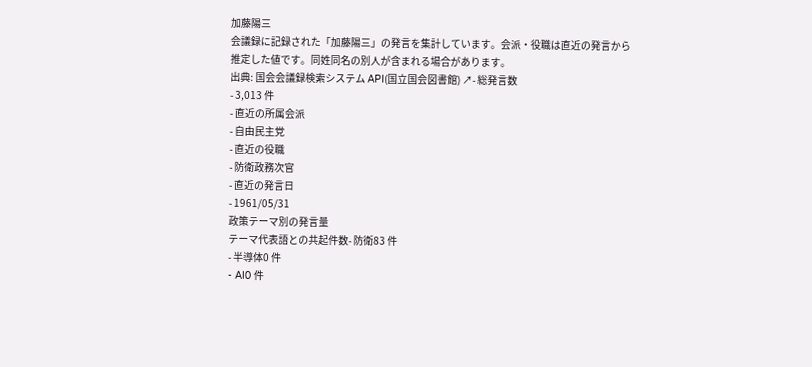加藤陽三
会議録に記録された「加藤陽三」の発言を集計しています。会派・役職は直近の発言から推定した値です。同姓同名の別人が含まれる場合があります。
出典: 国会会議録検索システム API(国立国会図書館) ↗- 総発言数
- 3,013 件
- 直近の所属会派
- 自由民主党
- 直近の役職
- 防衛政務次官
- 直近の発言日
- 1961/05/31
政策テーマ別の発言量
テーマ代表語との共起件数- 防衛83 件
- 半導体0 件
- AI0 件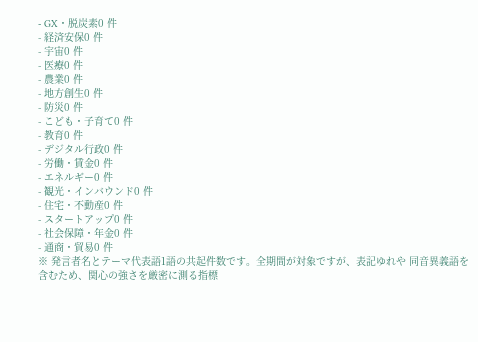- GX・脱炭素0 件
- 経済安保0 件
- 宇宙0 件
- 医療0 件
- 農業0 件
- 地方創生0 件
- 防災0 件
- こども・子育て0 件
- 教育0 件
- デジタル行政0 件
- 労働・賃金0 件
- エネルギー0 件
- 観光・インバウンド0 件
- 住宅・不動産0 件
- スタートアップ0 件
- 社会保障・年金0 件
- 通商・貿易0 件
※ 発言者名とテーマ代表語1語の共起件数です。全期間が対象ですが、表記ゆれや 同音異義語を含むため、関心の強さを厳密に測る指標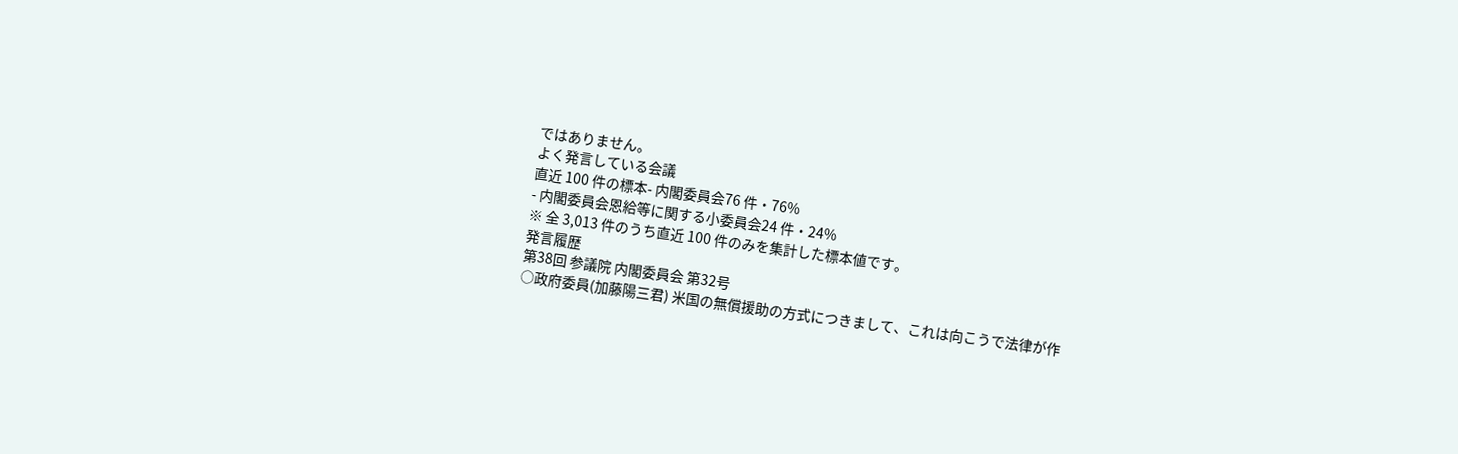ではありません。
よく発言している会議
直近 100 件の標本- 内閣委員会76 件・76%
- 内閣委員会恩給等に関する小委員会24 件・24%
※ 全 3,013 件のうち直近 100 件のみを集計した標本値です。
発言履歴
第38回 参議院 内閣委員会 第32号
○政府委員(加藤陽三君) 米国の無償援助の方式につきまして、これは向こうで法律が作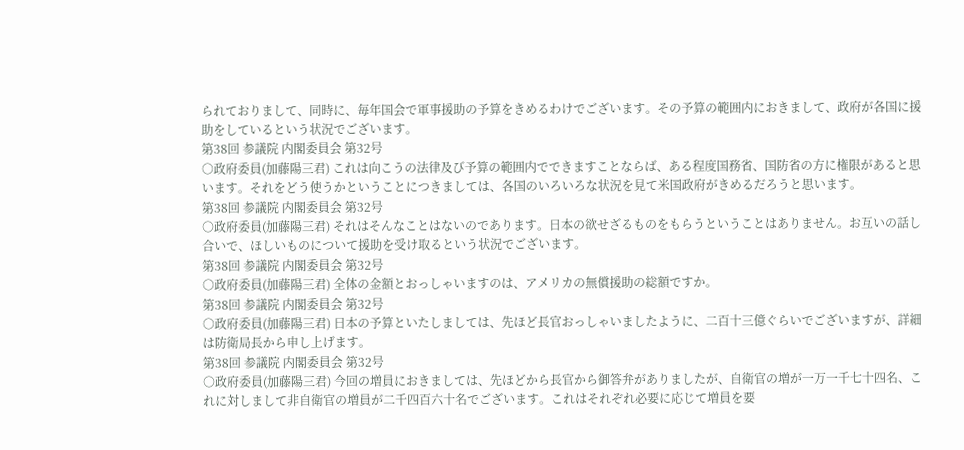られておりまして、同時に、毎年国会で軍事援助の予算をきめるわけでございます。その予算の範囲内におきまして、政府が各国に援助をしているという状況でございます。
第38回 参議院 内閣委員会 第32号
○政府委員(加藤陽三君) これは向こうの法律及び予算の範囲内でできますことならば、ある程度国務省、国防省の方に権限があると思います。それをどう使うかということにつきましては、各国のいろいろな状況を見て米国政府がきめるだろうと思います。
第38回 参議院 内閣委員会 第32号
○政府委員(加藤陽三君) それはそんなことはないのであります。日本の欲せざるものをもらうということはありません。お互いの話し合いで、ほしいものについて援助を受け取るという状況でございます。
第38回 参議院 内閣委員会 第32号
○政府委員(加藤陽三君) 全体の金額とおっしゃいますのは、アメリカの無償援助の総額ですか。
第38回 参議院 内閣委員会 第32号
○政府委員(加藤陽三君) 日本の予算といたしましては、先ほど長官おっしゃいましたように、二百十三億ぐらいでございますが、詳細は防衛局長から申し上げます。
第38回 参議院 内閣委員会 第32号
○政府委員(加藤陽三君) 今回の増員におきましては、先ほどから長官から御答弁がありましたが、自衛官の増が一万一千七十四名、これに対しまして非自衛官の増員が二千四百六十名でございます。これはそれぞれ必要に応じて増員を要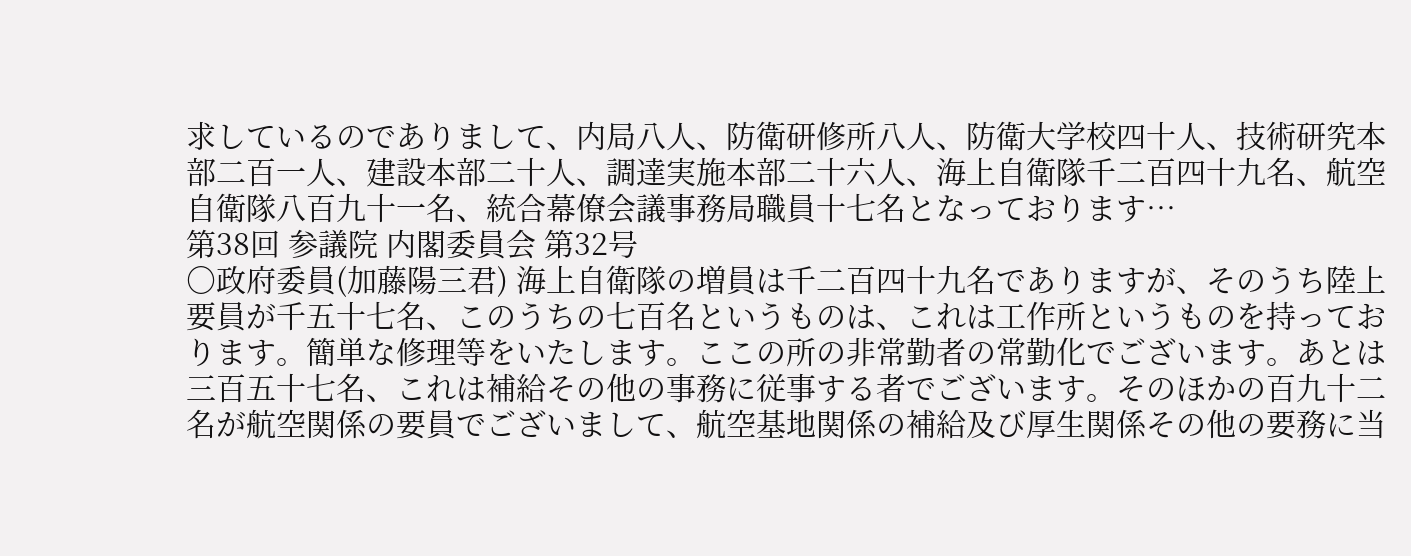求しているのでありまして、内局八人、防衛研修所八人、防衛大学校四十人、技術研究本部二百一人、建設本部二十人、調達実施本部二十六人、海上自衛隊千二百四十九名、航空自衛隊八百九十一名、統合幕僚会議事務局職員十七名となっております…
第38回 参議院 内閣委員会 第32号
○政府委員(加藤陽三君) 海上自衛隊の増員は千二百四十九名でありますが、そのうち陸上要員が千五十七名、このうちの七百名というものは、これは工作所というものを持っております。簡単な修理等をいたします。ここの所の非常勤者の常勤化でございます。あとは三百五十七名、これは補給その他の事務に従事する者でございます。そのほかの百九十二名が航空関係の要員でございまして、航空基地関係の補給及び厚生関係その他の要務に当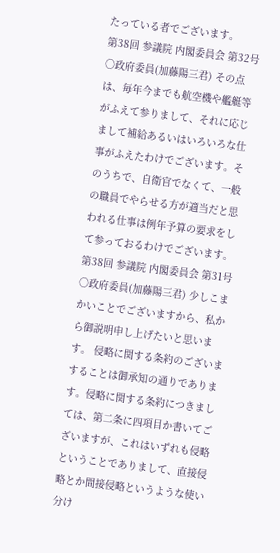たっている者でございます。
第38回 参議院 内閣委員会 第32号
○政府委員(加藤陽三君) その点は、毎年今までも航空機や艦艇等がふえて参りまして、それに応じまして補給あるいはいろいろな仕事がふえたわけでございます。そのうちで、自衛官でなくて、一般の職員でやらせる方が適当だと思われる仕事は例年予算の要求をして参っておるわけでございます。
第38回 参議院 内閣委員会 第31号
○政府委員(加藤陽三君) 少しこまかいことでございますから、私から御説明申し上げたいと思います。 侵略に関する条約のございますることは御承知の通りであります。侵略に関する条約につきましては、第二条に四項目か書いてございますが、これはいずれも侵略ということでありまして、直接侵略とか間接侵略というような使い分け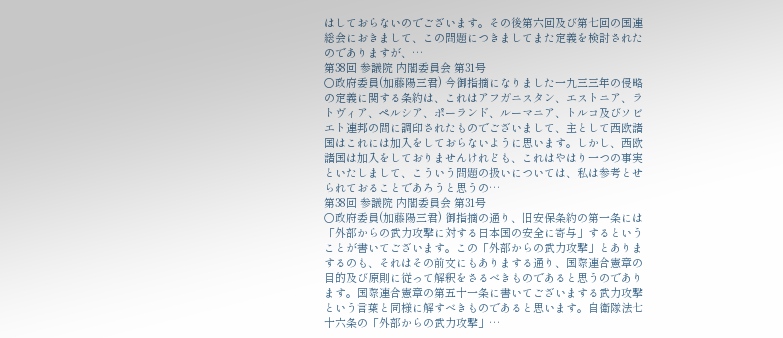はしておらないのでございます。その後第六回及び第七回の国連総会におきまして、この問題につきましてまた定義を検討されたのでありますが、…
第38回 参議院 内閣委員会 第31号
○政府委員(加藤陽三君) 今御指摘になりました一九三三年の侵略の定義に関する条約は、これはアフガニスタン、エストニア、ラトヴィア、ペルシア、ポーランド、ルーマニア、トルコ及びソビエト連邦の間に調印されたものでございまして、主として西欧諸国はこれには加入をしておらないように思います。しかし、西欧諸国は加入をしておりませんけれども、これはやはり一つの事実といたしまして、こういう問題の扱いについては、私は参考とせられておることであろうと思うの…
第38回 参議院 内閣委員会 第31号
○政府委員(加藤陽三君) 御指摘の通り、旧安保条約の第一条には「外部からの武力攻撃に対する日本国の安全に寄与」するということが書いてございます。この「外部からの武力攻撃」とありまするのも、それはその前文にもありまする通り、国際連合憲章の目的及び原則に従って解釈をさるべきものであると思うのであります。国際連合憲章の第五十一条に書いてございまする武力攻撃という言葉と同様に解すべきものであると思います。自衛隊法七十六条の「外部からの武力攻撃」…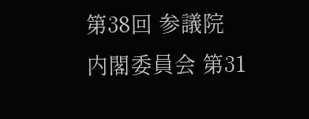第38回 参議院 内閣委員会 第31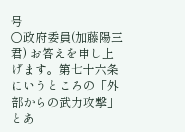号
○政府委員(加藤陽三君) お答えを申し上げます。第七十六条にいうところの「外部からの武力攻撃」とあ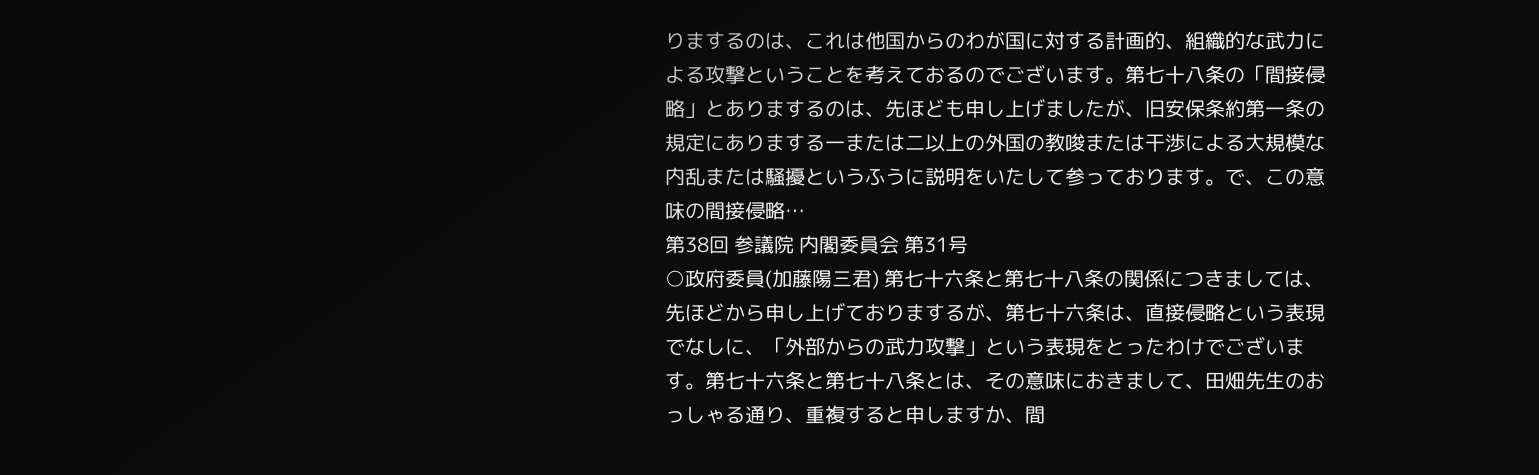りまするのは、これは他国からのわが国に対する計画的、組織的な武力による攻撃ということを考えておるのでございます。第七十八条の「間接侵略」とありまするのは、先ほども申し上げましたが、旧安保条約第一条の規定にありまする一または二以上の外国の教唆または干渉による大規模な内乱または騒擾というふうに説明をいたして参っております。で、この意味の間接侵略…
第38回 参議院 内閣委員会 第31号
○政府委員(加藤陽三君) 第七十六条と第七十八条の関係につきましては、先ほどから申し上げておりまするが、第七十六条は、直接侵略という表現でなしに、「外部からの武力攻撃」という表現をとったわけでございます。第七十六条と第七十八条とは、その意味におきまして、田畑先生のおっしゃる通り、重複すると申しますか、間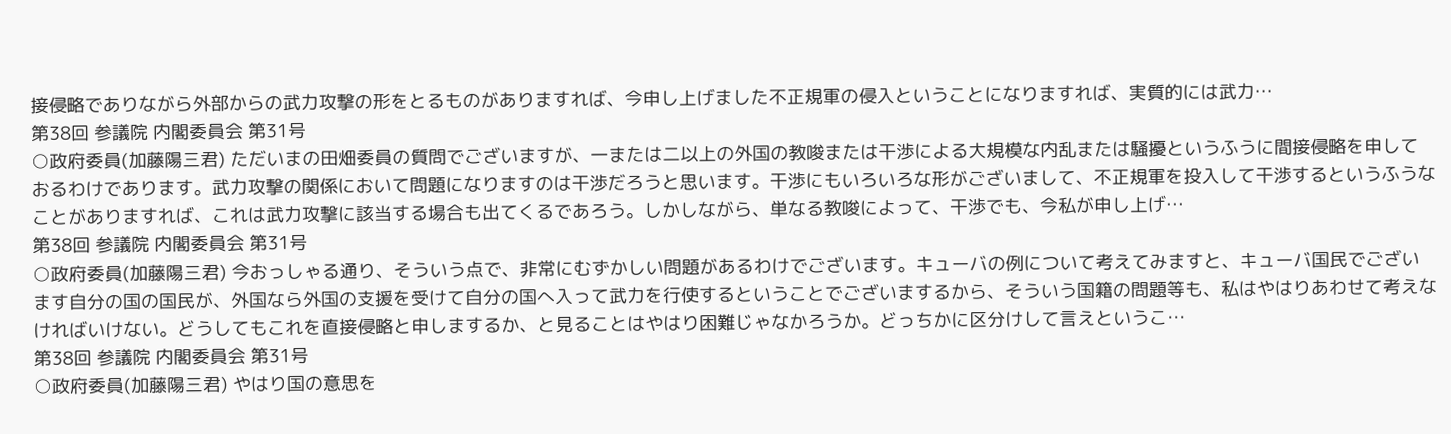接侵略でありながら外部からの武力攻撃の形をとるものがありますれば、今申し上げました不正規軍の侵入ということになりますれば、実質的には武力…
第38回 参議院 内閣委員会 第31号
○政府委員(加藤陽三君) ただいまの田畑委員の質問でございますが、一または二以上の外国の教唆または干渉による大規模な内乱または騒擾というふうに間接侵略を申しておるわけであります。武力攻撃の関係において問題になりますのは干渉だろうと思います。干渉にもいろいろな形がございまして、不正規軍を投入して干渉するというふうなことがありますれば、これは武力攻撃に該当する場合も出てくるであろう。しかしながら、単なる教唆によって、干渉でも、今私が申し上げ…
第38回 参議院 内閣委員会 第31号
○政府委員(加藤陽三君) 今おっしゃる通り、そういう点で、非常にむずかしい問題があるわけでございます。キューバの例について考えてみますと、キューバ国民でございます自分の国の国民が、外国なら外国の支援を受けて自分の国へ入って武力を行使するということでございまするから、そういう国籍の問題等も、私はやはりあわせて考えなければいけない。どうしてもこれを直接侵略と申しまするか、と見ることはやはり困難じゃなかろうか。どっちかに区分けして言えというこ…
第38回 参議院 内閣委員会 第31号
○政府委員(加藤陽三君) やはり国の意思を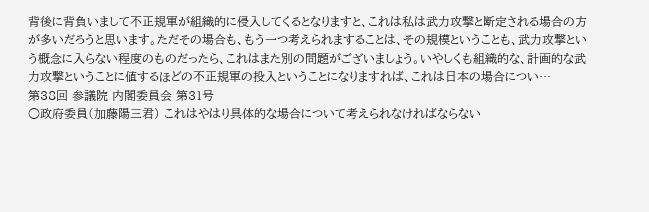背後に背負いまして不正規軍が組織的に侵入してくるとなりますと、これは私は武力攻撃と断定される場合の方が多いだろうと思います。ただその場合も、もう一つ考えられますることは、その規模ということも、武力攻撃という概念に入らない程度のものだったら、これはまた別の問題がございましょう。いやしくも組織的な、計画的な武力攻撃ということに値するほどの不正規軍の投入ということになりますれば、これは日本の場合につい…
第38回 参議院 内閣委員会 第31号
○政府委員(加藤陽三君) これはやはり具体的な場合について考えられなければならない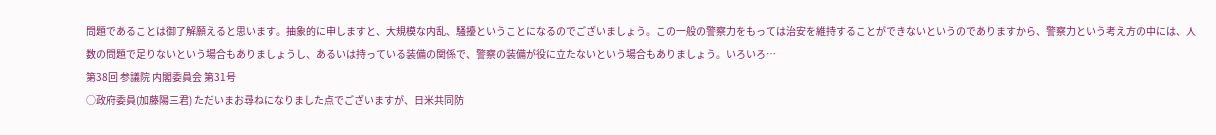問題であることは御了解願えると思います。抽象的に申しますと、大規模な内乱、騒擾ということになるのでございましょう。この一般の警察力をもっては治安を維持することができないというのでありますから、警察力という考え方の中には、人数の問題で足りないという場合もありましょうし、あるいは持っている装備の関係で、警察の装備が役に立たないという場合もありましょう。いろいろ…
第38回 参議院 内閣委員会 第31号
○政府委員(加藤陽三君) ただいまお尋ねになりました点でございますが、日米共同防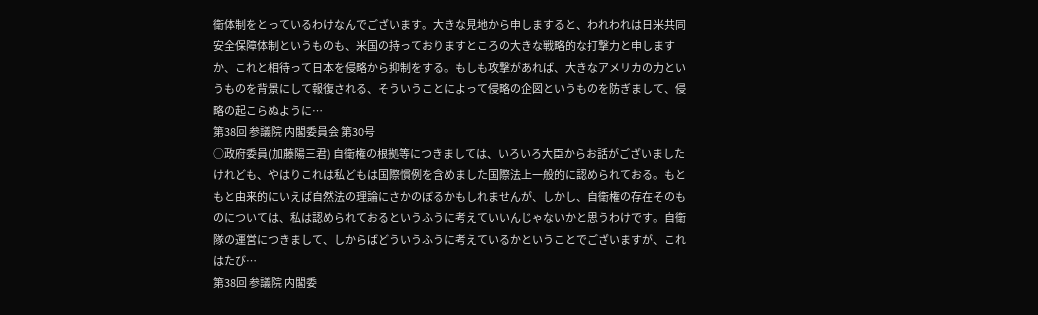衛体制をとっているわけなんでございます。大きな見地から申しますると、われわれは日米共同安全保障体制というものも、米国の持っておりますところの大きな戦略的な打撃力と申しますか、これと相待って日本を侵略から抑制をする。もしも攻撃があれば、大きなアメリカの力というものを背景にして報復される、そういうことによって侵略の企図というものを防ぎまして、侵略の起こらぬように…
第38回 参議院 内閣委員会 第30号
○政府委員(加藤陽三君) 自衛権の根拠等につきましては、いろいろ大臣からお話がございましたけれども、やはりこれは私どもは国際慣例を含めました国際法上一般的に認められておる。もともと由来的にいえば自然法の理論にさかのぼるかもしれませんが、しかし、自衛権の存在そのものについては、私は認められておるというふうに考えていいんじゃないかと思うわけです。自衛隊の運営につきまして、しからばどういうふうに考えているかということでございますが、これはたび…
第38回 参議院 内閣委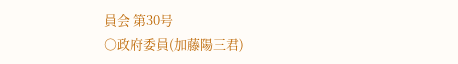員会 第30号
○政府委員(加藤陽三君)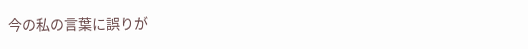今の私の言葉に誤りが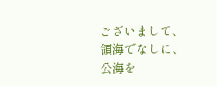ございまして、領海でなしに、公海を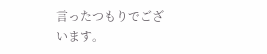言ったつもりでございます。